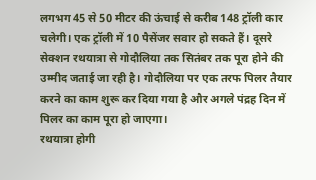लगभग 45 से 50 मीटर की ऊंचाई से करीब 148 ट्रॉली कार चलेगी। एक ट्रॉली में 10 पैसेंजर सवार हो सकते हैं। दूसरे सेक्शन रथयात्रा से गोदौलिया तक सितंबर तक पूरा होने की उम्मीद जताई जा रही है। गोदौलिया पर एक तरफ पिलर तैयार करने का काम शुरू कर दिया गया है और अगले पंद्रह दिन में पिलर का काम पूरा हो जाएगा।
रथयात्रा होगी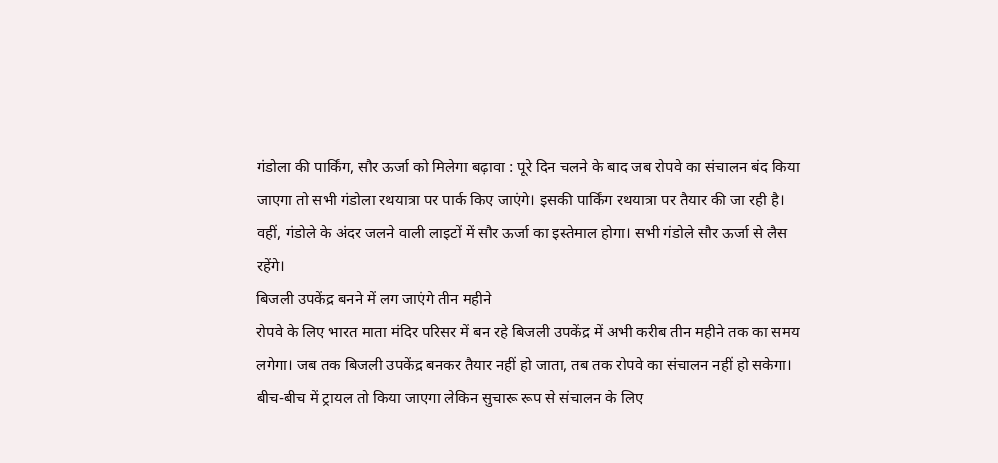गंडोला की पार्किंग, सौर ऊर्जा को मिलेगा बढ़ावा : पूरे दिन चलने के बाद जब रोपवे का संचालन बंद किया जाएगा तो सभी गंडोला रथयात्रा पर पार्क किए जाएंगे। इसकी पार्किंग रथयात्रा पर तैयार की जा रही है। वहीं, गंडोले के अंदर जलने वाली लाइटों में सौर ऊर्जा का इस्तेमाल होगा। सभी गंडोले सौर ऊर्जा से लैस रहेंगे।
बिजली उपकेंद्र बनने में लग जाएंगे तीन महीने
रोपवे के लिए भारत माता मंदिर परिसर में बन रहे बिजली उपकेंद्र में अभी करीब तीन महीने तक का समय लगेगा। जब तक बिजली उपकेंद्र बनकर तैयार नहीं हो जाता, तब तक रोपवे का संचालन नहीं हो सकेगा। बीच-बीच में ट्रायल तो किया जाएगा लेकिन सुचारू रूप से संचालन के लिए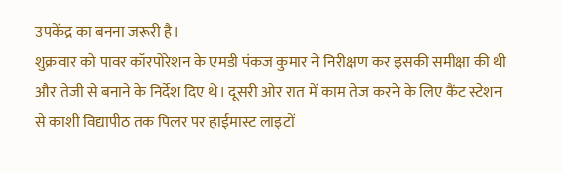उपकेंद्र का बनना जरूरी है।
शुक्रवार को पावर कॉरपोरेशन के एमडी पंकज कुमार ने निरीक्षण कर इसकी समीक्षा की थी और तेजी से बनाने के निर्देश दिए थे। दूसरी ओर रात में काम तेज करने के लिए कैंट स्टेशन से काशी विद्यापीठ तक पिलर पर हाईमास्ट लाइटों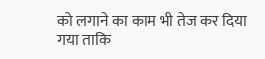को लगाने का काम भी तेज कर दिया गया ताकि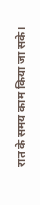रात के समय काम किया जा सके।